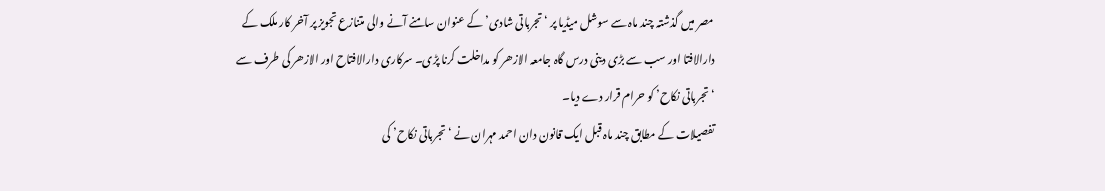مصر میں گذشتہ چند ماہ سے سوشل میڈیا پر ‘تجرباتی شادی’ کے عنوان سامنے آنے والی متنازع تجویز پر آخر کار ملک کے دارالافتا اور سب سے بڑی دینی درس گاہ جامعہ الازھر کو مداخلت کرنا پڑی۔ سرکاری دارالافتاح اور الازھر کی طرف سے ‘تجرباتی نکاح’ کو حرام قرار دے دیا۔
تفصیلات کے مطابق چند ماہ قبل ایک قانون دان احمد مہران نے ‘تجرباتی نکاح’ کی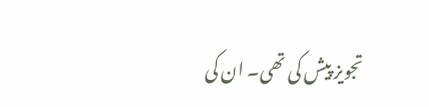تجویز پیش کی تھی۔ ان کی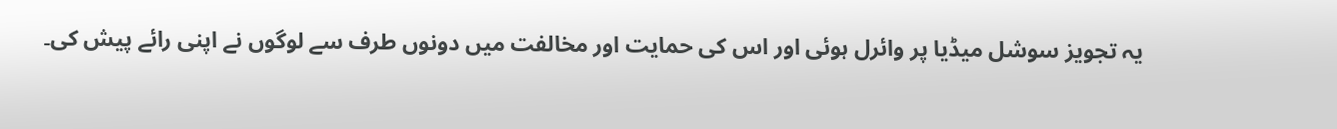یہ تجویز سوشل میڈیا پر وائرل ہوئی اور اس کی حمایت اور مخالفت میں دونوں طرف سے لوگوں نے اپنی رائے پیش کی۔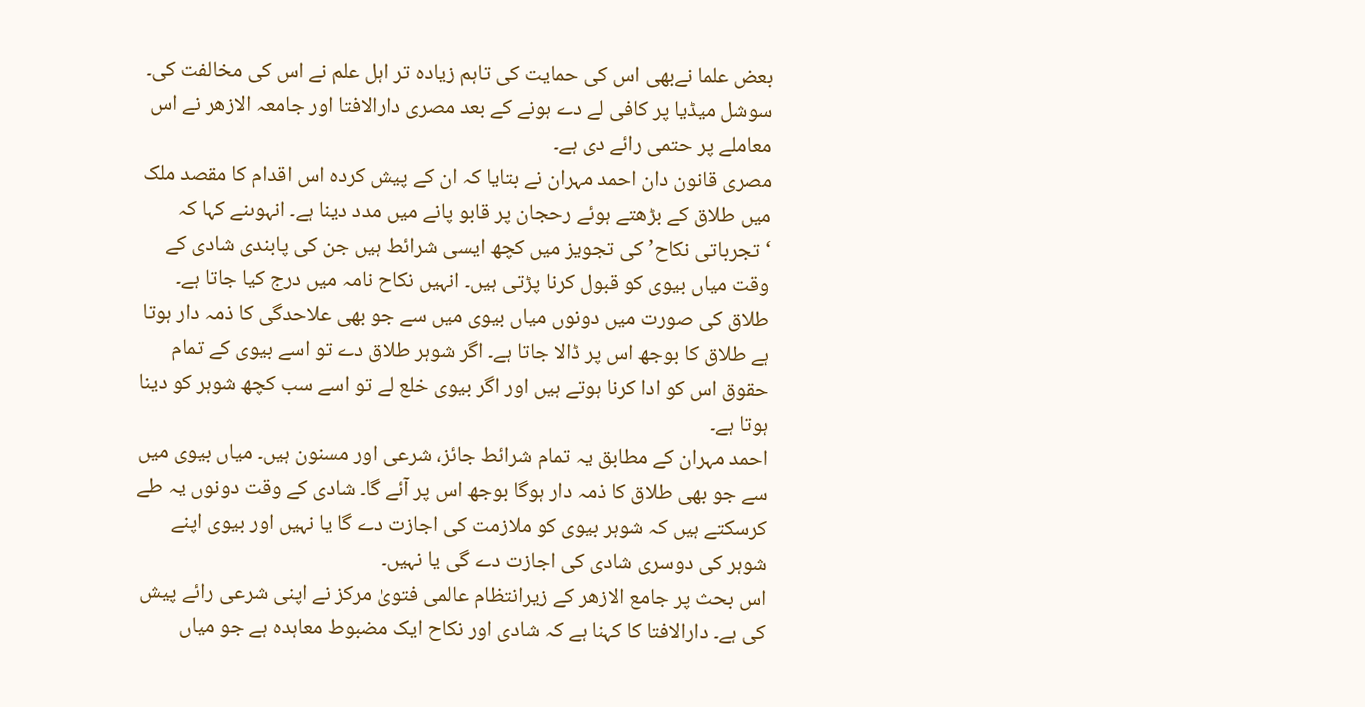بعض علما نےبھی اس کی حمایت کی تاہم زیادہ تر اہل علم نے اس کی مخالفت کی۔ سوشل میڈیا پر کافی لے دے ہونے کے بعد مصری دارالافتا اور جامعہ الازھر نے اس معاملے پر حتمی رائے دی ہے۔
مصری قانون دان احمد مہران نے بتایا کہ ان کے پیش کردہ اس اقدام کا مقصد ملک میں طلاق کے بڑھتے ہوئے رحجان پر قابو پانے میں مدد دینا ہے۔ انہوںنے کہا کہ ‘تجرباتی نکاح’ کی تجویز میں کچھ ایسی شرائط ہیں جن کی پابندی شادی کے وقت میاں بیوی کو قبول کرنا پڑتی ہیں۔ انہیں نکاح نامہ میں درج کیا جاتا ہے۔ طلاق کی صورت میں دونوں میاں بیوی میں سے جو بھی علاحدگی کا ذمہ دار ہوتا ہے طلاق کا بوجھ اس پر ڈالا جاتا ہے۔ اگر شوہر طلاق دے تو اسے بیوی کے تمام حقوق اس کو ادا کرنا ہوتے ہیں اور اگر بیوی خلع لے تو اسے سب کچھ شوہر کو دینا ہوتا ہے۔
احمد مہران کے مطابق یہ تمام شرائط جائز، شرعی اور مسنون ہیں۔ میاں بیوی میں سے جو بھی طلاق کا ذمہ دار ہوگا بوجھ اس پر آئے گا۔ شادی کے وقت دونوں یہ طے کرسکتے ہیں کہ شوہر بیوی کو ملازمت کی اجازت دے گا یا نہیں اور بیوی اپنے شوہر کی دوسری شادی کی اجازت دے گی یا نہیں۔
اس بحث پر جامع الازھر کے زیرانتظام عالمی فتویٰ مرکز نے اپنی شرعی رائے پیش کی ہے۔ دارالافتا کا کہنا ہے کہ شادی اور نکاح ایک مضبوط معاہدہ ہے جو میاں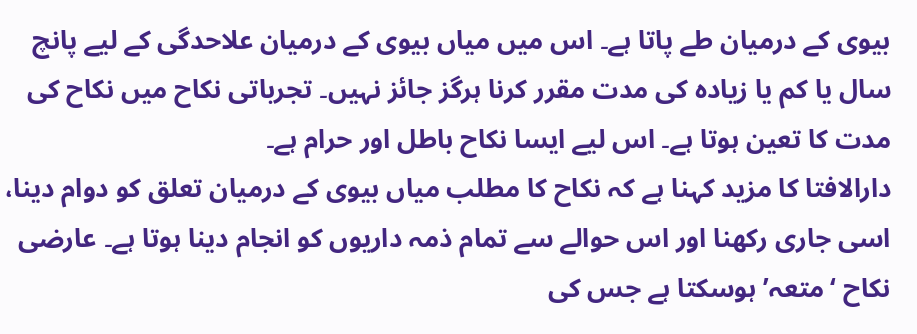بیوی کے درمیان طے پاتا ہے۔ اس میں میاں بیوی کے درمیان علاحدگی کے لیے پانچ سال یا کم یا زیادہ کی مدت مقرر کرنا ہرگز جائز نہیں۔ تجرباتی نکاح میں نکاح کی مدت کا تعین ہوتا ہے۔ اس لیے ایسا نکاح باطل اور حرام ہے۔
دارالافتا کا مزید کہنا ہے کہ نکاح کا مطلب میاں بیوی کے درمیان تعلق کو دوام دینا، اسی جاری رکھنا اور اس حوالے سے تمام ذمہ داریوں کو انجام دینا ہوتا ہے۔ عارضی نکاح ‘متعہ’ ہوسکتا ہے جس کی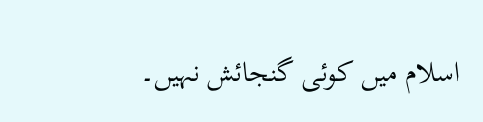اسلام میں کوئی گنجائش نہیں۔